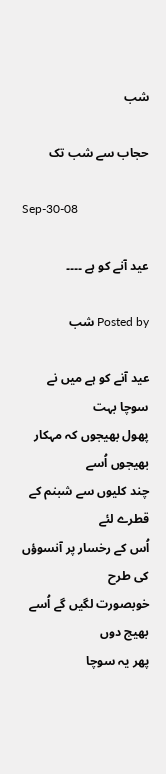شب

حجاب سے شب تک

Sep-30-08

عید آنے کو ہے ۔۔۔۔

Posted by شب

عید آنے کو ہے میں نے سوچا بہت
پھول بھیجوں کہ مہکار بھیجوں اُسے
چند کلیوں سے شبنم کے قطرے لئے
اُس کے رخسار پر آنسوؤں کی طرح
خوبصورت لگیں گے اُسے بھیج دوں
پھر یہ سوچا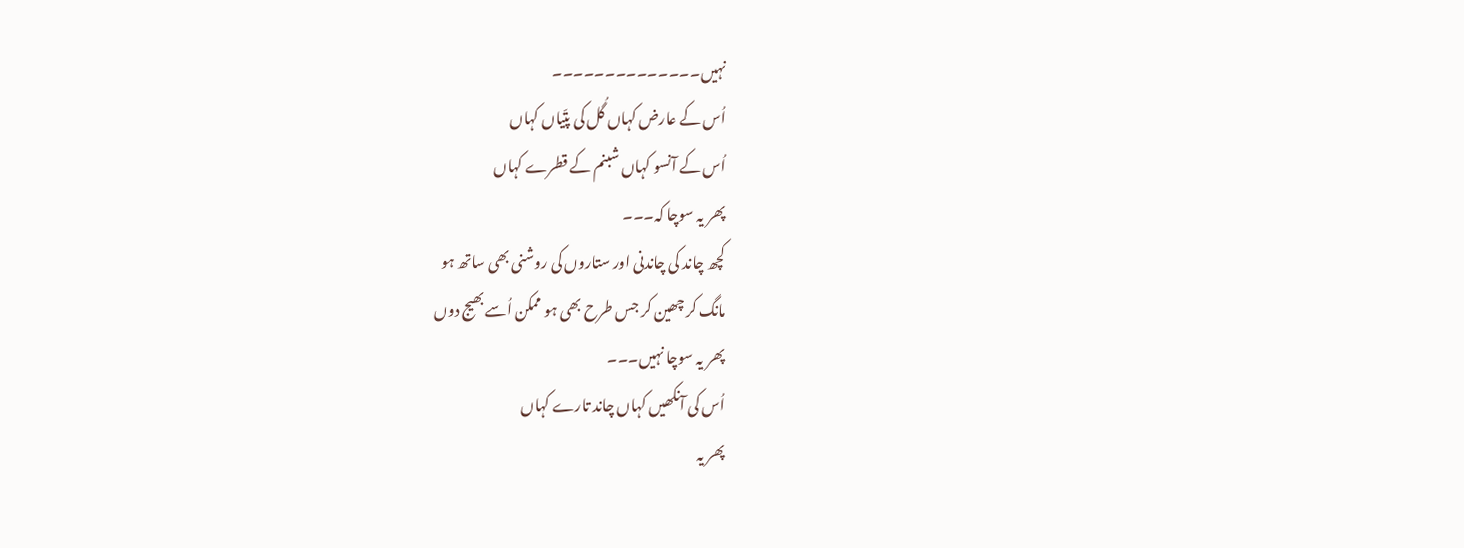نہیں۔۔۔۔۔۔۔۔۔۔۔۔۔۔
اُس کے عارض کہاں گُل کی پتّیاں کہاں
اُس کے آنسو کہاں شبنم کے قطرے کہاں
پھر یہ سوچا کہ۔۔۔
کچھ چاند کی چاندنی اور ستاروں کی روشنی بھی ساتھ ہو
مانگ کر چھین کر جس طرح بھی ہو ممکن اُسے بھیج دوں
پھر یہ سوچا نہیں۔۔۔
اُس کی آنکھیں کہاں چاند تارے کہاں
پھر یہ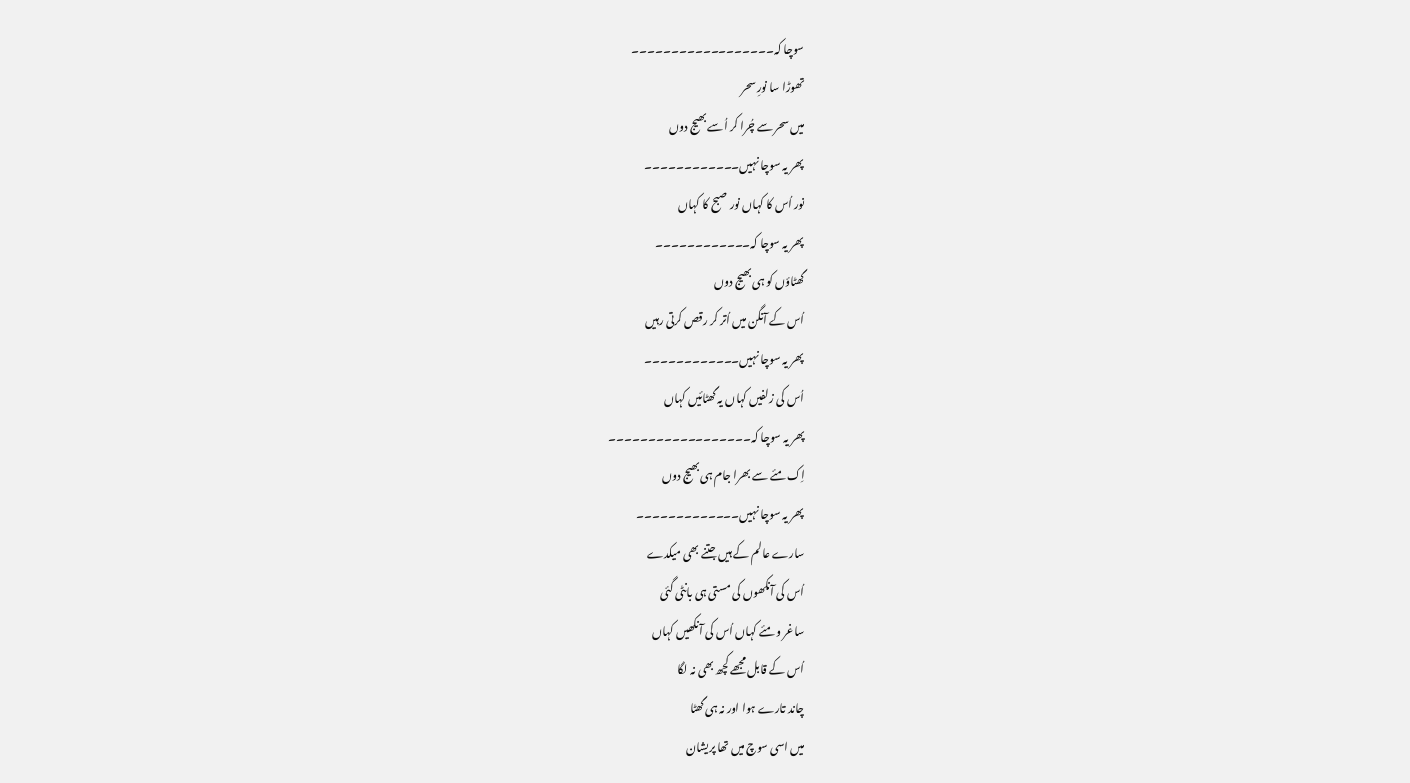سوچا کہ۔۔۔۔۔۔۔۔۔۔۔۔۔۔۔۔۔۔
تھوڑا سا نورِ سحر
میں سحر سے چُرا کر اُسے بھیج دوں
پھر یہ سوچا نہیں۔۔۔۔۔۔۔۔۔۔۔۔
نور اُس کا کہاں نور صبح کا کہاں
پھر یہ سوچا کہ۔۔۔۔۔۔۔۔۔۔۔۔
گھٹاؤں کو ہی بھیج دوں
اُس کے آنگن میں اُتر کر رقص کرتی رہیں
پھر یہ سوچا نہیں۔۔۔۔۔۔۔۔۔۔۔۔
اُس کی زلفیں کہاں یہ گھٹائیں کہاں
پھر یہ سوچا کہ۔۔۔۔۔۔۔۔۔۔۔۔۔۔۔۔۔۔
اِک مئے سے بھرا جام ہی بھیج دوں
پھر یہ سوچا نہیں۔۔۔۔۔۔۔۔۔۔۔۔۔
سارے عالم کے ہیں جتنے بھی میکدے
اُس کی آنکھوں کی مستی ہی بانٹی گئی
ساغر و مئے کہاں اُس کی آنکھیں کہاں
اُس کے قابل مجھے کچھ بھی نہ لگا
چاند تارے ہوا اور نہ ہی گھٹا
میں اسی سوچ میں تھا پریشان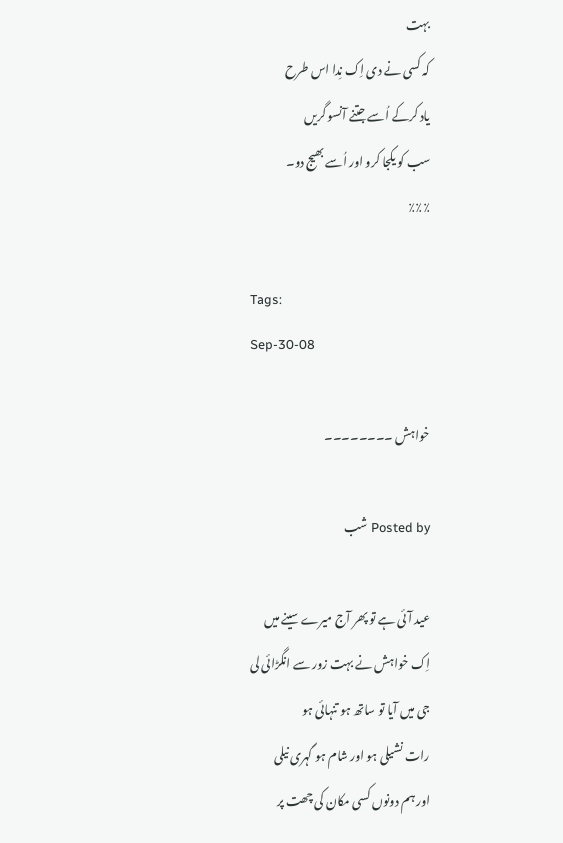بہت
کہ کسی نے دی اِک نِدا اس طرح
یاد کرکے اُسے جتنے آنسو گریں
سب کو یکجا کرو اور اُسے بھیج دو۔
٪٪٪

Tags:
Sep-30-08

خواہش ۔۔۔۔۔۔۔۔

Posted by شب

عید آئی ہے تو پھر آج میرے سینے میں
اِک خواہش نے بہت زور سے انگڑائی لی
جی میں آیا تو ساتھ ہو تنہائی ہو
رات نشیلی ہو اور شام ہو گہری نیلی
اور ہم دونوں کسی مکان کی چھت پر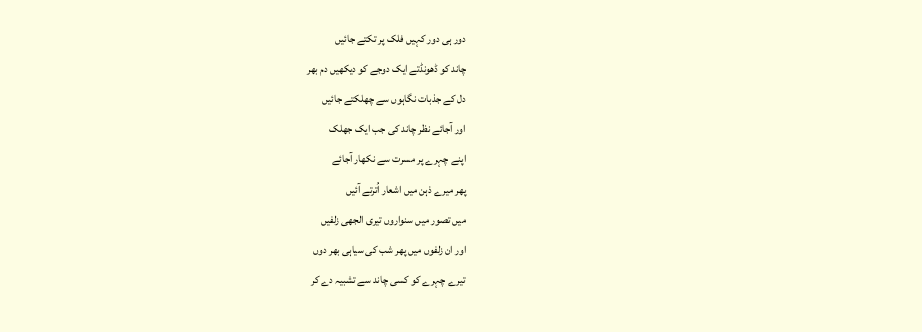دور ہی دور کہیں فلک پر تکتے جائیں
چاند کو ڈھونڈتے ایک دوجے کو دیکھیں دم بھر
دل کے جذبات نگاہوں سے چھلکتے جائیں
اور آجائے نظر چاند کی جب ایک جھلک
اپنے چہرے پر مسرت سے نکھار آجائے
پھر میرے ذہن میں اشعار اُترتے آئیں
میں تصور میں سنواروں تیری الجھی زلفیں
اور ان زلفوں میں پھر شب کی سیاہی بھر دوں
تیرے چہرے کو کسی چاند سے تشبیہ دے کر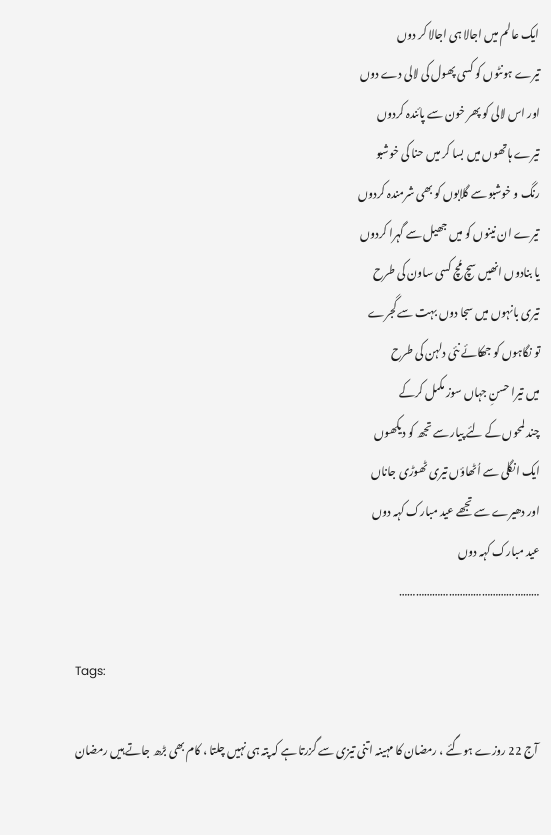ایک عالم میں اجالا ہی اجالا کر دوں
تیرے ہونٹوں کو کسی پھول کی لالی دے دوں
اور اس لالی کو پھر خون سے پائندہ کردوں
تیرے ہاتھوں میں بسا کر میں حنا کی خوشبو
رنگ و خوشبو سے گلابوں کو بھی شرمندہ کردوں
تیرے ان نینوں کو میں جھیل سے گہرا کردوں
یا بنادوں انھیں سچ مُچ کسی ساون کی طرح
تیری بانہوں میں سجا دوں بہت سے گجرے
تو نگاہوں کو جھکائے نئی دلہن کی طرح
میں تیرا حسنِ جہاں سوز مکمل کرکے
چند لمحوں کے لئے پیار سے تجھ کو دیکھوں
ایک انگلی سے اُٹھاؤں تیری ٹھوڑی جاناں
اور دھیرے سے تجھے عید مبارک کہہ دوں
عید مبارک کہہ دوں
……………………………………………

Tags:

 آج 22 روزے ہوگئے ، رمضان کا مہینہ اتنی تیزی سے گزرتا ہے کہ پتہ ہی نہیں چلتا ، کام بھی بڑھ جاتے ہیں رمضان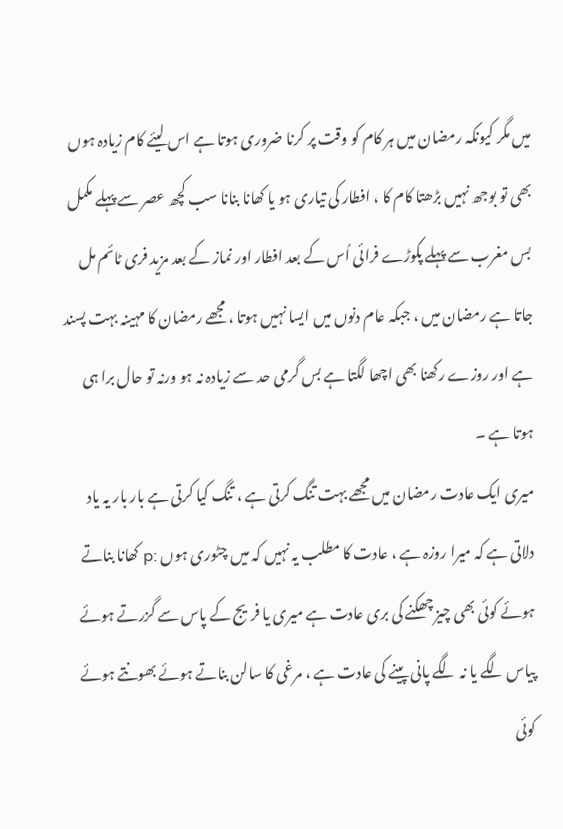میں مگر کیونکہ رمضان میں ہر کام کو وقت پر کرنا ضروری ہوتا ہے اس لیئے کام زیادہ ہوں بھی تو بوجھ نہیں بڑھتا کام کا ، افطار کی تیاری ہو یا کھانا بنانا سب کچھ عصر سے پہلے مکمل بس مغرب سے پہلے پکوڑے فرائی اُس کے بعد افطار اور نماز کے بعد مزید فری ٹائم مل جاتا ہے رمضان میں ، جبکہ عام دنوں میں ایسا نہیں ہوتا ، مجھے رمضان کا مہینہ بہت پسند ہے اور روزے رکھنا بھی اچھا لگتا ہے بس گرمی حد سے زیادہ نہ ہو ورنہ تو حال برا ہی ہوتا ہے ۔
میری ایک عادت رمضان میں مجھے بہت تنگ کرتی ہے ، تنگ کیا کرتی ہے بار بار یہ یاد دلاتی ہے کہ میرا روزہ ہے ، عادت کا مطلب یہ نہیں کہ میں چٹوری ہوں :p کھانا بناتے ہوئے کوئی بھی چیز چھکنے کی بری عادت ہے میری یا فریج کے پاس سے گزرتے ہوئے پیاس لگے یا نہ لگے پانی پینے کی عادت ہے ، مرغی کا سالن بناتے ہوئے بھونتے ہوئے کوئی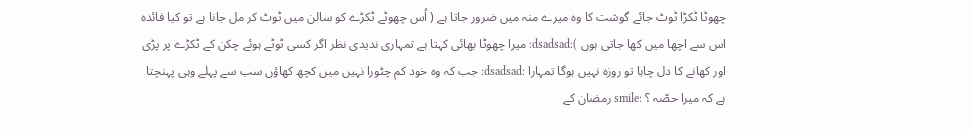چھوٹا ٹکڑا ٹوٹ جائے گوشت کا وہ میرے منہ میں ضرور جاتا ہے ( اُس چھوٹے ٹکڑے کو سالن میں ٹوٹ کر مل جانا ہے تو کیا فائدہ اس سے اچھا میں کھا جاتی ہوں ):dsadsad: میرا چھوٹا بھائی کہتا ہے تمہاری ندیدی نظر اگر کسی ٹوٹے ہوئے چکن کے ٹکڑے پر پڑی اور کھانے کا دل چاہا تو روزہ نہیں ہوگا تمہارا :dsadsad: جب کہ وہ خود کم چٹورا نہیں میں کچھ کھاؤں سب سے پہلے وہی پہنچتا ہے کہ میرا حصّہ ؟ :smile رمضان کے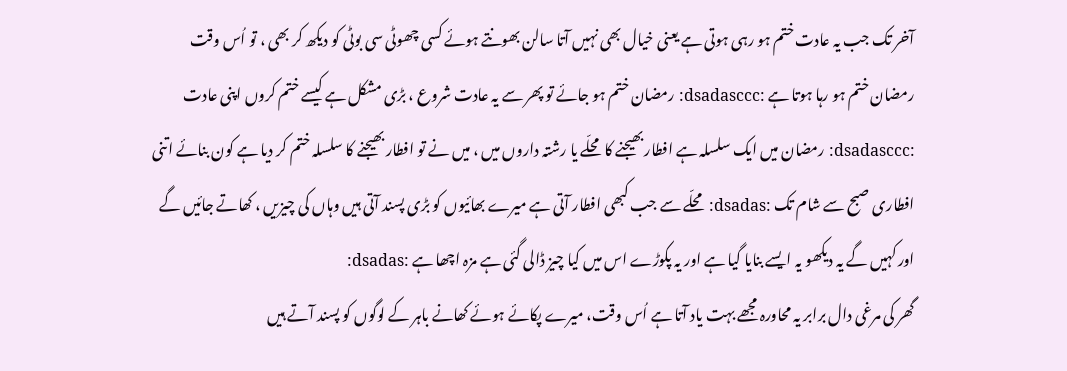آخر تک جب یہ عادت ختم ہو رہی ہوتی ہے یعنی خیال بھی نہیں آتا سالن بھونتے ہوئے کسی چھوٹی سی بوٹی کو دیکھ کر بھی ، تو اُس وقت رمضان ختم ہو رہا ہوتا ہے :dsadasccc: رمضان ختم ہو جائے تو پھر سے یہ عادت شروع ، بڑی مشکل ہے کیسے ختم کروں اپنی عادت :dsadasccc: رمضان میں ایک سلسلہ ہے افطار بھیجنے کا محلّے یا رشتہ داروں میں ، میں نے تو افطار بھیجنے کا سلسلہ ختم کر دیا ہے کون بنائے اتنی افطاری صبح سے شام تک :dsadas: محلّے سے جب کبھی افطار آتی ہے میرے بھائیوں کو بڑی پسند آتی ہیں وہاں کی چیزیں ، کھاتے جائیں گے اور کہیں گے یہ دیکھو یہ ایسے بنایا گیا ہے اور یہ پکوڑے اس میں کیا چیز ڈالی گئی ہے مزہ اچھا ہے :dsadas:
گھر کی مرغی دال برابر یہ محاورہ مجھے بہت یاد آتا ہے اُس وقت، میرے پکائے ہوئے کھانے باہر کے لوگوں کو پسند آتے ہیں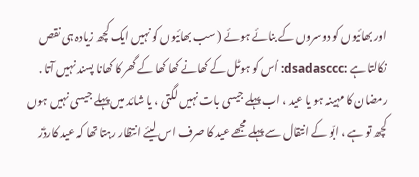اور بھائیوں کو دوسروں کے بنائے ہوئے ( سب بھائیوں کو نہیں ایک کچھ زیادہ ہی نقص نکالتا ہے :dsadasccc: اُس کو ہوٹل کے کھانے کھا کھا کے گھر کا کھانا پسند نہیں آتا .
رمضان کا مہینہ ہو یا عید ، اب پہلے جیسی بات نہیں لگتی ، یا شائد میں پہلے جیسی نہیں ہوں کچھ تو ہے ، ابّو کے انتقال سے پہلے مجھے عید کا صرف اس لیئے انتظار رہتا تھا کہ عید کارڈز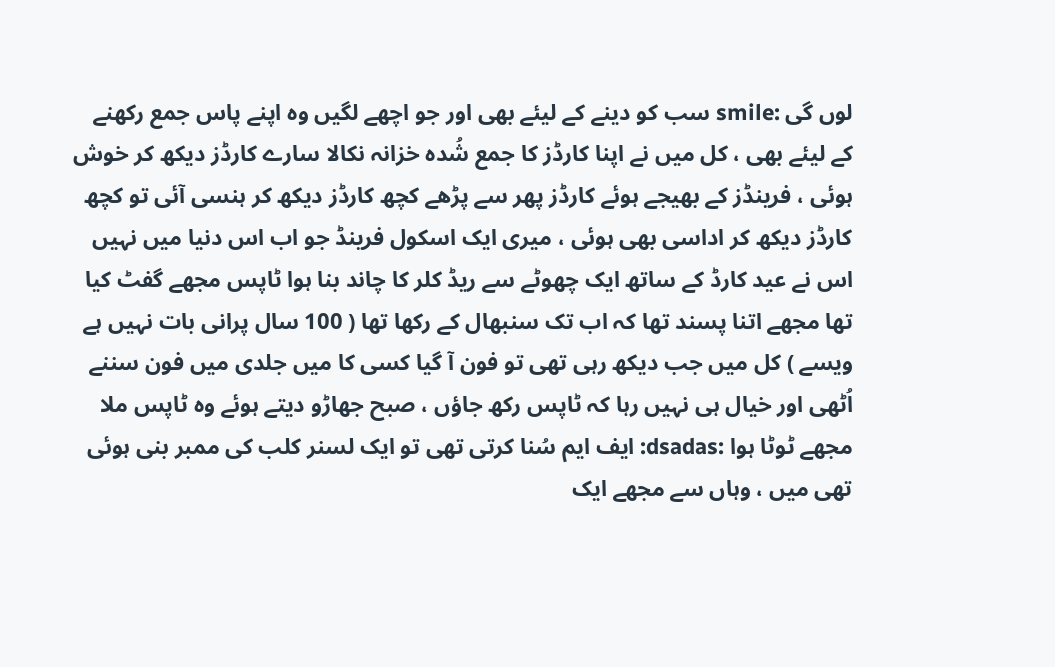لوں گی :smile سب کو دینے کے لیئے بھی اور جو اچھے لگیں وہ اپنے پاس جمع رکھنے کے لیئے بھی ، کل میں نے اپنا کارڈز کا جمع شُدہ خزانہ نکالا سارے کارڈز دیکھ کر خوش ہوئی ، فرینڈز کے بھیجے ہوئے کارڈز پھر سے پڑھے کچھ کارڈز دیکھ کر ہنسی آئی تو کچھ کارڈز دیکھ کر اداسی بھی ہوئی ، میری ایک اسکول فرینڈ جو اب اس دنیا میں نہیں اس نے عید کارڈ کے ساتھ ایک چھوٹے سے ریڈ کلر کا چاند بنا ہوا ٹاپس مجھے گفٹ کیا تھا مجھے اتنا پسند تھا کہ اب تک سنبھال کے رکھا تھا ( 100 سال پرانی بات نہیں ہے ویسے ) کل میں جب دیکھ رہی تھی تو فون آ گیا کسی کا میں جلدی میں فون سننے اُٹھی اور خیال ہی نہیں رہا کہ ٹاپس رکھ جاؤں ، صبح جھاڑو دیتے ہوئے وہ ٹاپس ملا مجھے ٹوٹا ہوا :dsadas: ایف ایم سُنا کرتی تھی تو ایک لسنر کلب کی ممبر بنی ہوئی تھی میں ، وہاں سے مجھے ایک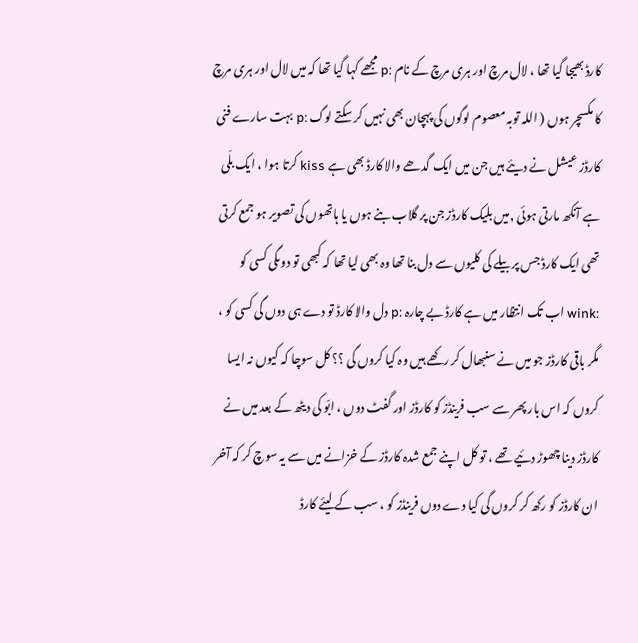کارڈ بھیجا گیا تھا ، لال مرچ اور ہری مرچ کے نام :p مجھے کہا گیا تھا کہ میں لال اور ہری مرچ کا مکسچر ہوں ( اللہ توبہ معصوم لوگوں کی پہچان بھی نہیں کر سکتے لوگ :p بہت سارے فنی کارڈز عیشل نے دیئے ہیں جن میں ایک گدھے والا کارڈ بھی ہے kiss کرتا ہوا ، ایک بلّی ہے آنکھ مارتی ہوئی ,میں بلیک کارڈز جن پر گلاب بنے ہوں یا ہاتھوں کی تصویر ہو جمع کرتی تھی ایک کارڈ جس پر بیلے کی کلیوں سے دل بنا تھا وہ بھی لیا تھا کہ کبھی تو دوںگی کسی کو :wink اب تک انتظار میں ہے کارڈ بے چارہ :p دل والا کارڈ تو دے ہی دوں گی کسی کو ، مگر باقی کارڈز جو میں نے سنبھال کر رکھے ہیں وہ کیا کروں گی ؟؟ کل سوچا کہ کیوں نہ ایسا کروں کہ اس بار پھر سے سب فرینڈز کو کارڈز اور گفٹ دوں ، ابّو کی دیٹھ کے بعد میں نے کارڈز دینا چھوڑ دئیے تھے ، تو کل اپنے جمع شدہ کارڈز کے خزانے میں سے یہ سوچ کر کہ آخر ان کارڈز کو رکھ کر کروں گی کیا دے دوں فرینڈز کو ، سب کے لیئے کارڈ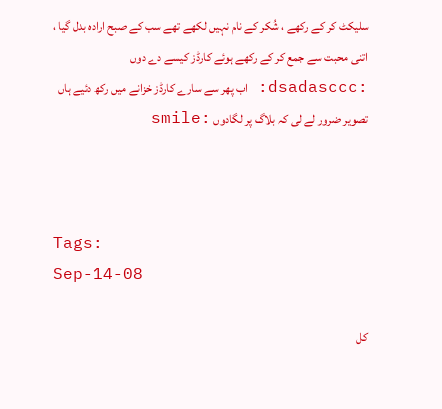سلیکٹ کر کے رکھے ، شُکر کے نام نہیں لکھے تھے سب کے صبح ارادہ بدل گیا ، اتنی محبت سے جمع کر کے رکھے ہوئے کارڈز کیسے دے دوں :dsadasccc: اب پھر سے سارے کارڈز خزانے میں رکھ دئیے ہاں تصویر ضرور لے لی کہ بلاگ پر لگادوں :smile



Tags:
Sep-14-08

کل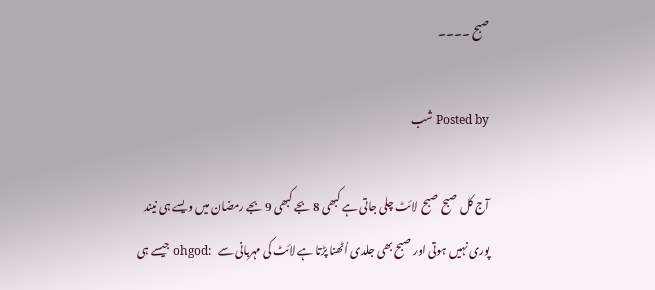صبح ۔۔۔۔

Posted by شب

آج کل صبح صبح  لائٹ چلی جاتی ہے کبھی 8 بجے کبھی 9 بجے رمضان میں ویسے ہی نیند پوری نہیں ہوتی اور صبح بھی جلدی اُٹھنا پڑتا ہے لائٹ کی مہربانی سے   :ohgod جیسے ہی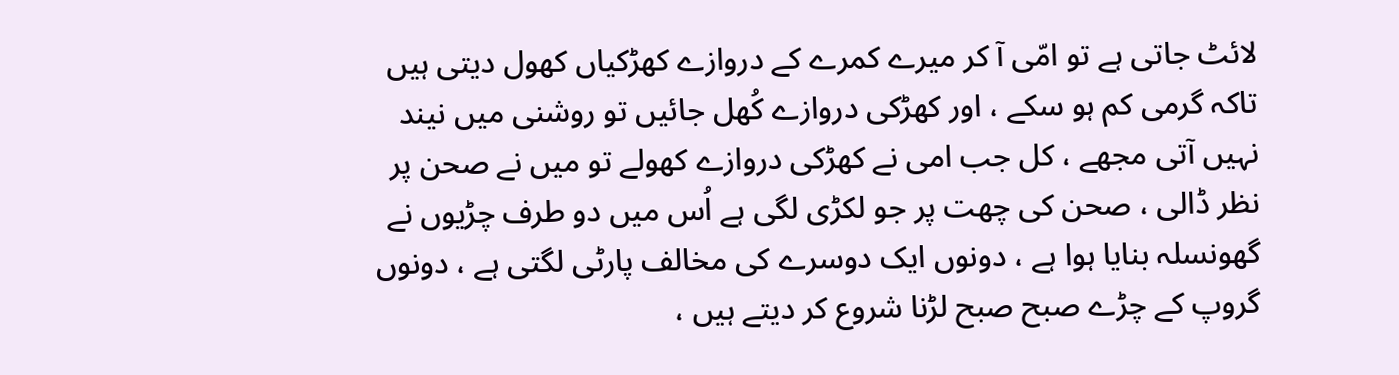لائٹ جاتی ہے تو امّی آ کر میرے کمرے کے دروازے کھڑکیاں کھول دیتی ہیں تاکہ گرمی کم ہو سکے ، اور کھڑکی دروازے کُھل جائیں تو روشنی میں نیند نہیں آتی مجھے ، کل جب امی نے کھڑکی دروازے کھولے تو میں نے صحن پر نظر ڈالی ، صحن کی چھت پر جو لکڑی لگی ہے اُس میں دو طرف چڑیوں نے گھونسلہ بنایا ہوا ہے ، دونوں ایک دوسرے کی مخالف پارٹی لگتی ہے ، دونوں گروپ کے چڑے صبح صبح لڑنا شروع کر دیتے ہیں ،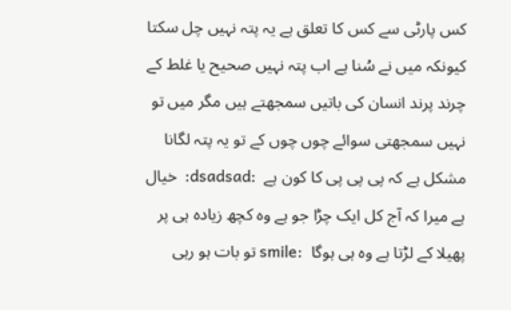کس پارٹی سے کس کا تعلق ہے یہ پتہ نہیں چل سکتا کیونکہ میں نے سُنا ہے اب پتہ نہیں صحیح یا غلط کے چرند پرند انسان کی باتیں سمجھتے ہیں مگر میں تو نہیں سمجھتی سوائے چوں چوں کے تو یہ پتہ لگانا مشکل ہے کہ پی پی پی کا کون ہے  :dsadsad:  خیال ہے میرا کہ آج کل ایک چڑا جو ہے وہ کچھ زیادہ ہی پر پھیلا کے لڑتا ہے وہ ہی ہوگا  :smile تو بات ہو رہی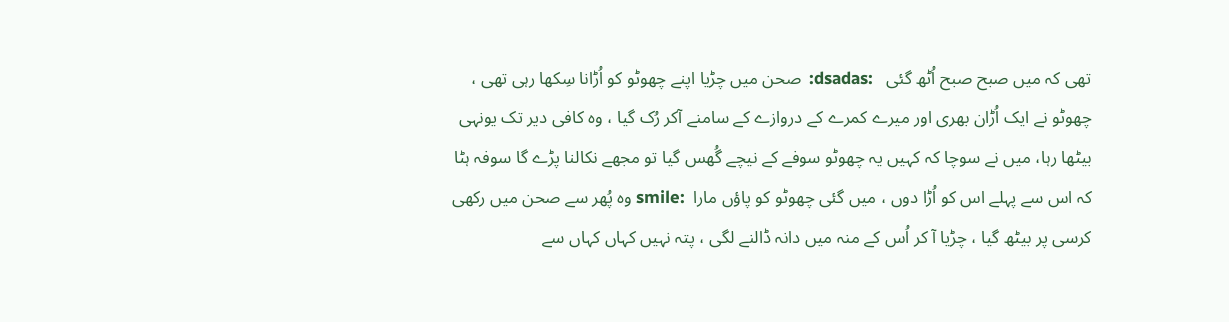تھی کہ میں صبح صبح اُٹھ گئی   :dsadas:  صحن میں چڑیا اپنے چھوٹو کو اُڑانا سِکھا رہی تھی ، چھوٹو نے ایک اُڑان بھری اور میرے کمرے کے دروازے کے سامنے آکر رُک گیا ، وہ کافی دیر تک یونہی بیٹھا رہا، میں نے سوچا کہ کہیں یہ چھوٹو سوفے کے نیچے گُھس گیا تو مجھے نکالنا پڑے گا سوفہ ہٹا کہ اس سے پہلے اس کو اُڑا دوں ، میں گئی چھوٹو کو پاؤں مارا  :smile وہ پُھر سے صحن میں رکھی کرسی پر بیٹھ گیا ، چڑیا آ کر اُس کے منہ میں دانہ ڈالنے لگی ، پتہ نہیں کہاں کہاں سے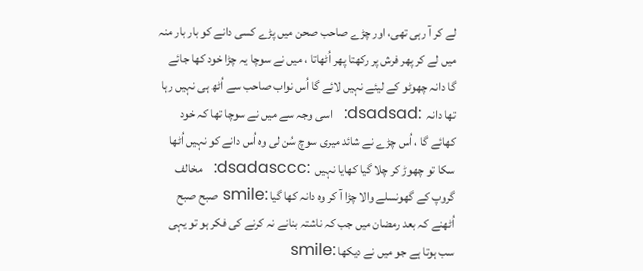لے کر آ رہی تھی، اور چڑے صاحب صحن میں پڑے کسی دانے کو بار بار منہ میں لے کر پھر فرش پر رکھتا پھر اُٹھاتا ، میں نے سوچا یہ چڑا خود کھا جائے گا دانہ چھوٹو کے لیئے نہیں لائے گا اُس نواب صاحب سے اُٹھ ہی نہیں رہا تھا دانہ  :dsadsad:   اسی وجہ سے میں نے سوچا تھا کہ خود کھائے گا ، اُس چڑے نے شائد میری سوچ سُن لی وہ اُس دانے کو نہیں اُٹھا سکا تو چھوڑ کر چلا گیا کھایا نہیں  :dsadasccc:   مخالف گروپ کے گھونسلے والا چڑا آ کر وہ دانہ کھا گیا :smile صبح صبح اُٹھنے کہ بعد رمضان میں جب کہ ناشتہ بنانے نہ کرنے کی فکر ہو تو یہی سب ہوتا ہے جو میں نے دیکھا :smile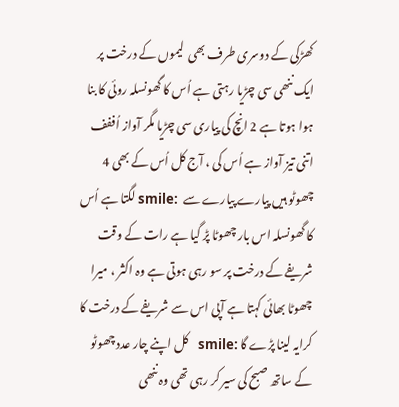کھڑکی کے دوسری طرف بھی  لیموں کے درخت پر ایک ننھی سی چڑیا رہتی ہے اُس کا گھونسلہ روئی کا بنا ہوا ہوتا ہے 2 انچ کی پیاری سی چڑیا مگر آواز اُففف اتنی تیز آواز ہے اُس کی ، آج کل اُس کے بھی 4 چھوٹو ہیں پیارے پیارے سے  :smile لگتا ہے اُس کا گھونسلہ اس بار چھوٹا پڑ گیا ہے رات کے وقت شریفے کے درخت پر سو رہی ہوتی ہے وہ اکثر ، میرا چھوٹا بھائی کہتا ہے آپی اس سے شریفے کے درخت کا کرایہ لینا پڑے گا :smile   کل اپنے چار عدد چھوٹو کے ساتھ صبح کی سیر کر رہی تھی وہ ننھی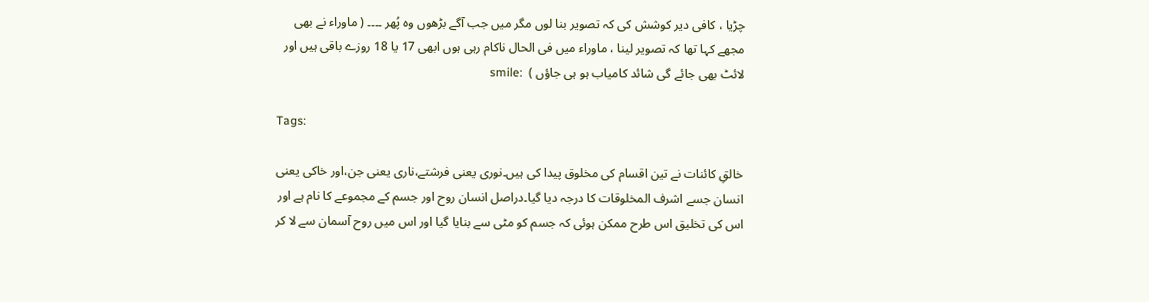چڑیا ، کافی دیر کوشش کی کہ تصویر بنا لوں مگر میں جب آگے بڑھوں وہ پُھر ۔۔۔۔ ( ماوراء نے بھی مجھے کہا تھا کہ تصویر لینا ، ماوراء میں فی الحال ناکام رہی ہوں ابھی 17 یا 18 روزے باقی ہیں اور لائٹ بھی جائے گی شائد کامیاب ہو ہی جاؤں )  :smile

Tags:

خالقِ کائنات نے تین اقسام کی مخلوق پیدا کی ہیں۔نوری یعنی فرشتے،ناری یعنی جن،اور خاکی یعنی انسان جسے اشرف المخلوقات کا درجہ دیا گیا۔دراصل انسان روح اور جسم کے مجموعے کا نام ہے اور اس کی تخلیق اس طرح ممکن ہوئی کہ جسم کو مٹی سے بنایا گیا اور اس میں روح آسمان سے لا کر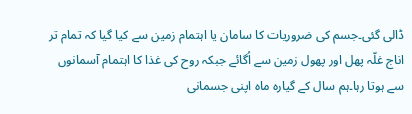ڈالی گئی۔جسم کی ضروریات کا سامان یا اہتمام زمین سے کیا گیا کہ تمام تر اناج غلّہ پھل اور پھول زمین سے اُگائے جبکہ روح کی غذا کا اہتمام آسمانوں سے ہوتا رہا۔ہم سال کے گیارہ ماہ اپنی جسمانی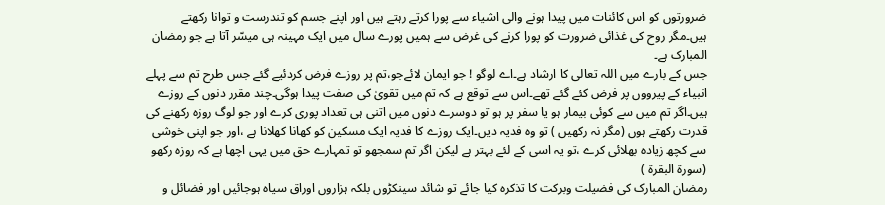ضرورتوں کو اس کائنات میں پیدا ہونے والی اشیاء سے پورا کرتے رہتے ہیں اور اپنے جسم کو تندرست و توانا رکھتے ہیں۔مگر روح کی غذائی ضرورت کو پورا کرنے کی غرض سے ہمیں پورے سال میں ایک مہینہ ہی میسّر آتا ہے جو رمضان المبارک ہے۔
جس کے بارے میں اللہ تعالی کا ارشاد ہے۔اے لوگو ! جو ایمان لائےجو،تم پر روزے فرض کردئیے گئے جس طرح تم سے پہلے انبیاء کے پیرووں پر فرض کئے گئے تھے۔اس سے توقع ہے کہ تم میں تقویٰ کی صفت پیدا ہوگی۔چند مقرر دنوں کے روزے ہیں۔اگر تم میں سے کوئی بیمار ہو یا سفر پر ہو تو دوسرے دنوں میں اتنی ہی تعداد پوری کرے اور جو لوگ روزہ رکھنے کی قدرت رکھتے ہوں (مگر نہ رکھیں ) تو وہ فدیہ دیں۔ایک روزے کا فدیہ ایک مسکین کو کھانا کھلانا ہے ،اور جو اپنی خوشی سے کچھ زیادہ بھلائی کرے ،تو یہ اسی کے لئے بہتر ہے لیکن اگر تم سمجھو تو تمہارے حق میں یہی اچھا ہے کہ روزہ رکھو (سورۃ البقرۃ )
رمضان المبارک کی فضیلت وبرکت کا تذکرہ کیا جائے تو شائد سینکڑوں بلکہ ہزاروں اوراق سیاہ ہوجائیں اور فضائل و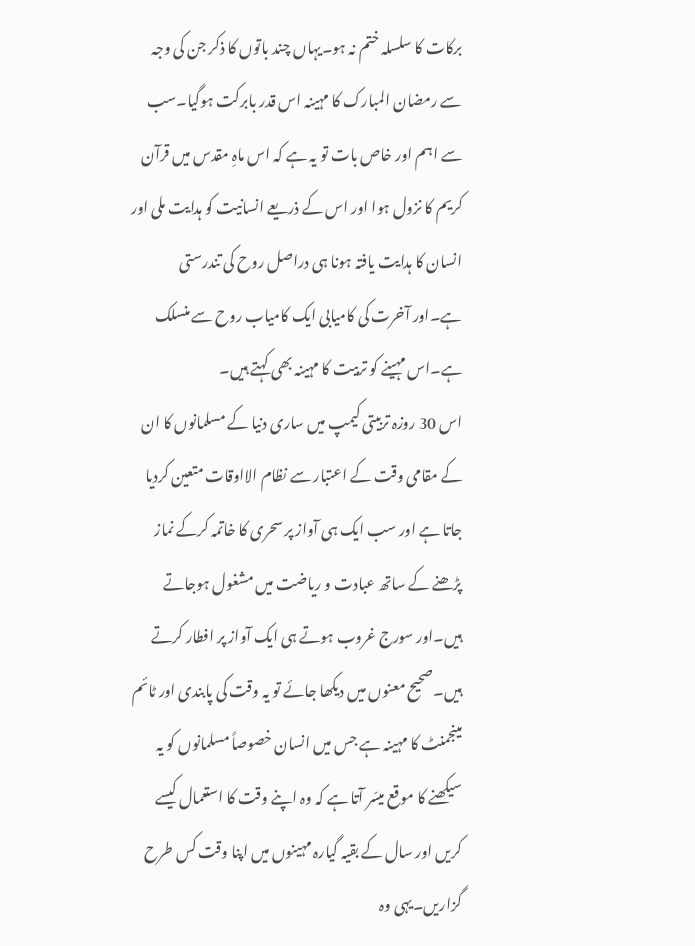برکات کا سلسلہ ختم نہ ہو۔یہاں چند باتوں کا ذکر جن کی وجہ سے رمضان المبارک کا مہینہ اس قدر بابرکت ہوگیا۔سب سے اہم اور خاص بات تو یہ ہے کہ اس ماہِ مقدس میں قرآن کریم کا نزول ہوا اور اس کے ذریعے انسانیت کو ہدایت ملی اور انسان کا ہدایت یافتہ ہونا ہی دراصل روح کی تندرستی ہے۔اور آخرت کی کامیابی ایک کامیاب روح سے منسلک ہے۔اس مہینے کو تربیت کا مہینہ بھی کہتے ہیں۔
اس 30 روزہ تربیتی کیمپ میں ساری دنیا کے مسلمانوں کا ان کے مقامی وقت کے اعتبار سے نظام الااوقات متعین کردیا جاتا ہے اور سب ایک ہی آواز پر سحری کا خاتمہ کرکے نماز پڑھنے کے ساتھ عبادت و ریاضت میں مشغول ہوجاتے ہیں۔اور سورج غروب ہوتے ہی ایک آواز پر افطار کرتے ہیں۔صحیح معنوں میں دیکھا جائے تو یہ وقت کی پابندی اور ٹائم مینجمنٹ کا مہینہ ہے جس میں انسان خصوصاً مسلمانوں کو یہ سیکھنے کا موقع میسّر آتا ہے کہ وہ اپنے وقت کا استعمال کیسے کریں اور سال کے بقیہ گیارہ مہینوں میں اپنا وقت کس طرح گزاریں۔یہی وہ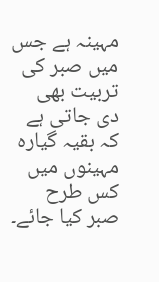مہینہ ہے جس میں صبر کی تربیت بھی دی جاتی ہے کہ بقیہ گیارہ مہینوں میں کس طرح صبر کیا جائے۔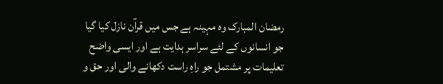رمضان المبارک وہ مہینہ ہے جس میں قرآن نازل کیا گیا جو انسانوں کے لئے سراسر ہدایت ہے اور ایسی واضح تعلیمات پر مشتمل جو راہِ راست دکھانے والی اور حق و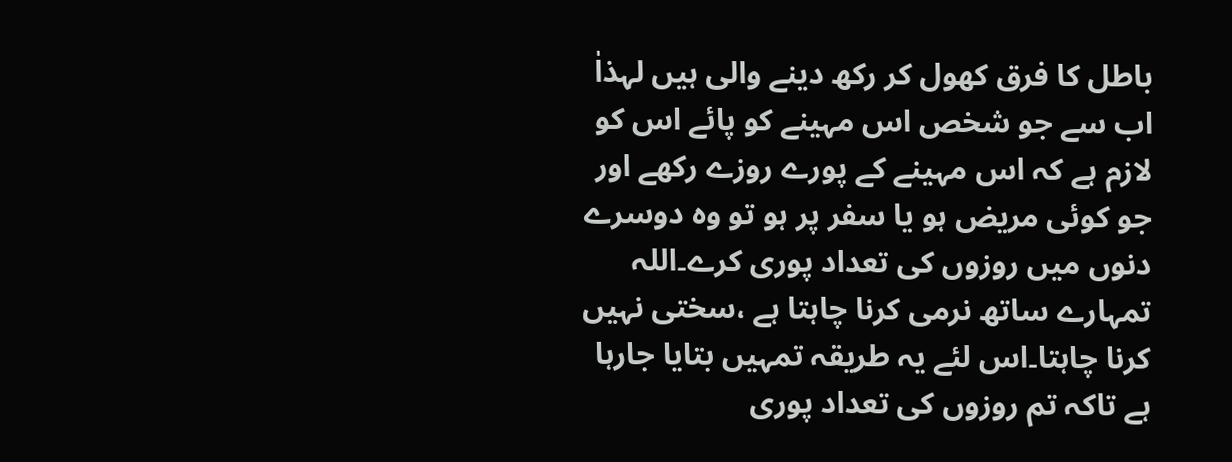باطل کا فرق کھول کر رکھ دینے والی ہیں لہذاٰ اب سے جو شخص اس مہینے کو پائے اس کو لازم ہے کہ اس مہینے کے پورے روزے رکھے اور جو کوئی مریض ہو یا سفر پر ہو تو وہ دوسرے دنوں میں روزوں کی تعداد پوری کرے۔اللہ تمہارے ساتھ نرمی کرنا چاہتا ہے ،سختی نہیں کرنا چاہتا۔اس لئے یہ طریقہ تمہیں بتایا جارہا ہے تاکہ تم روزوں کی تعداد پوری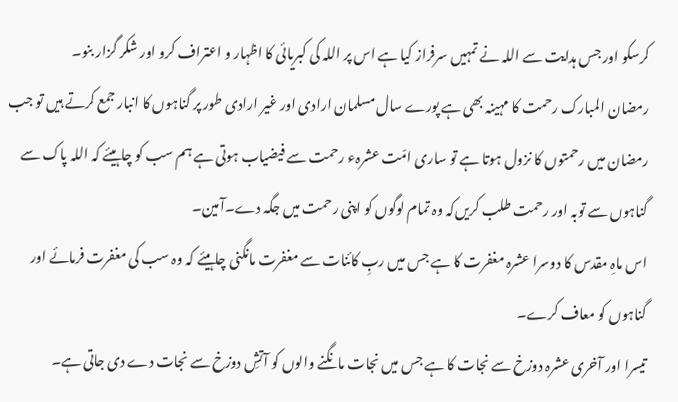کرسکو اور جس ہدایت سے اللہ نے تمہیں سرفراز کیا ہے اس پر اللہ کی کبریائی کا اظہار و اعتراف کرو اور شکر گزار بنو۔
رمضان المبارک رحمت کا مہینہ بھی ہے پورے سال مسلمان ارادی اور غیر ارادی طور پر گناہوں کا انبار جمع کرتے ہیں تو جب رمضان میں رحمتوں کا نزول ہوتا ہے تو ساری امّت عشرہء رحمت سے فیضیاب ہوتی ہے ہم سب کو چاہیئے کہ اللہ پاک سے گناہوں سے توبہ اور رحمت طلب کریں‌کہ وہ تمام لوگوں کو اپنی رحمت میں جگہ دے۔آمین۔
اس ماہِ مقدس کا دوسرا عشرہ مغفرت کا ہے جس میں ربِ کائنات سے مغفرت مانگنی چاہیئے کہ وہ سب کی مغفرت فرمائے اور گناہوں کو معاف کرے۔
تیسرا اور آخری عشرہ دوزخ سے نجات کا ہے جس میں نجات مانگنے والوں کو آتشِ دوزخ سے نجات دے دی جاتی ہے۔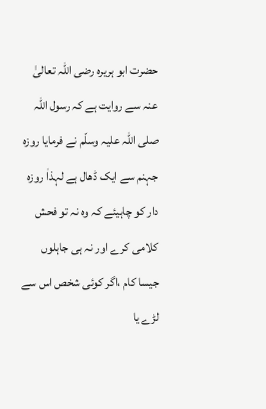حضرت ابو ہریرہ رضی اللہ تعالیٰ عنہ سے روایت ہے کہ رسول اللہ صلی اللہ علیہ وسلّم نے فرمایا روزہ جہنم سے ایک ڈھال ہے لہذاٰ روزہ دار کو چاہیئے کہ وہ نہ تو فحش کلامی کرے اور نہ ہی جاہلوں جیسا کام ،اگر کوئی شخص اس سے لڑے یا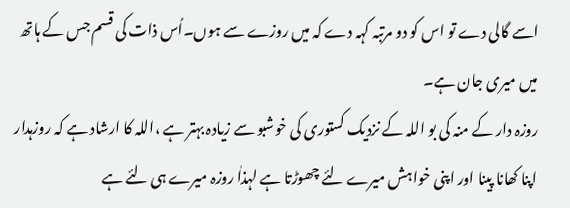اسے گالی دے تو اس کو دو مرتبہ کہہ دے کہ میں روزے سے ہوں۔اُس ذات کی قسم جس کے ہاتھ میں میری جان ہے۔
روزہ دار کے منہ کی بو اللہ کے نزدیک کستوری کی خوشبو سے زیادہ بہتر ہے ،اللہ کا ارشاد ہے کہ روزہدار اپنا کھانا پینا اور اپنی خواہش میرے لئے چھوڑتا ہے لہذاٰ روزہ میرے ہی لئے ہے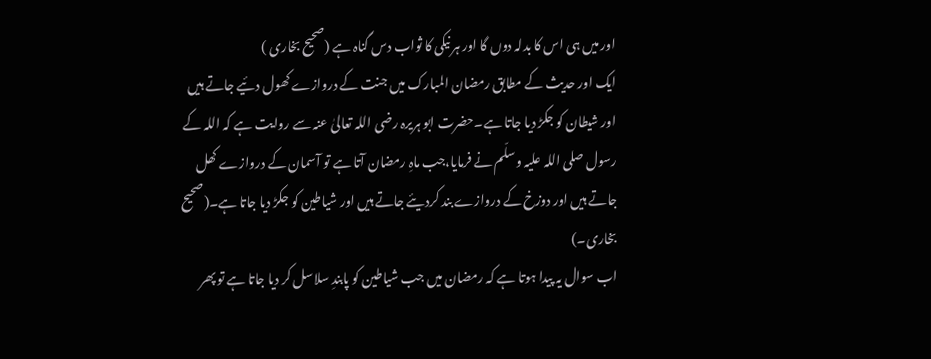اور میں ہی اس کا بدلہ دوں گا اور ہر نیکی کا ثواب دس گناہ ہے (صحیح بخاری )
ایک اور حدیث کے مطابق رمضان المبارک میں جنت کے دروازے کھول دئیے جاتے ہیں اور شیطان کو جکڑ دیا جاتا ہے۔حضرت ابو ہریرہ رضی اللہ تعالیٰ عنہ سے روایت ہے کہ اللہ کے رسول صلی اللہ علیہ وسلّم نے فرمایا،جب ماہِ رمضان آتا ہے تو آسمان کے دروازے کھل جاتے ہیں اور دوزخ کے دروازے بند کردیئے جاتے ہیں اور شیاطین کو جکڑ دیا جاتا ہے۔(صحیح بخاری۔)
اب سوال یہ پیدا ہوتا ہے کہ رمضان میں جب شیاطین کو پابندِ سلاسل کر دیا جاتا ہے تو پھر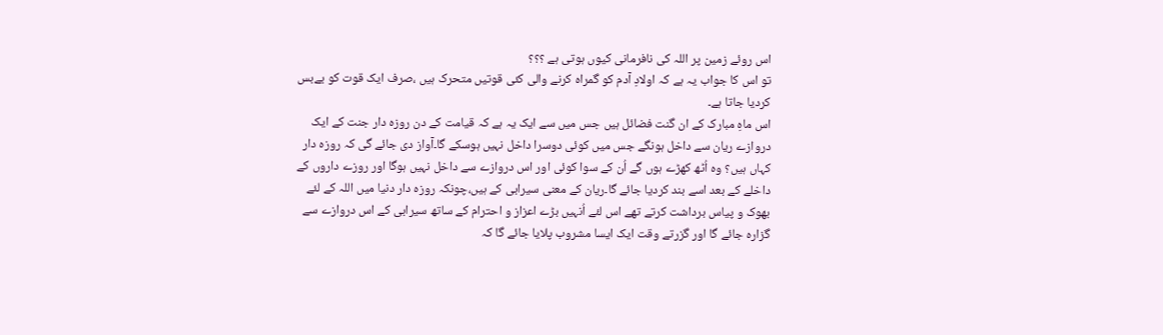اس روئے زمین پر اللہ کی نافرمانی کیوں ہوتی ہے ؟؟؟
تو اس کا جواب یہ ہے کہ اولادِ آدم کو گمراہ کرنے والی کئی قوتیں متحرک ہیں ،صرف ایک قوت کو بےبس کردیا جاتا ہے۔
اس ماہِ مبارک کے ان گنت فضائل ہیں جس میں سے ایک یہ ہے کہ قیامت کے دن روزہ دار جنت کے ایک دروازے ریان سے داخل ہونگے جس میں کوئی دوسرا داخل نہیں ہوسکے گا۔آواز دی جائے گی کہ روزہ دار کہاں ہیں؟ وہ اُٹھ کھڑے ہوں گے اُن کے سوا کوئی اور اس دروازے سے داخل نہیں ہوگا اور روزے داروں کے داخلے کے بعد اسے بند کردیا جائے گا۔ریان کے معنی سیرابی کے ہیں،چونکہ روزہ دار دنیا میں اللہ کے لئے بھوک و پیاس برداشت کرتے تھے اس لئے اُنہیں بڑے اعزاز و احترام کے ساتھ سیرابی کے اس دروازے سے گزارہ جائے گا اور گزرتے وقت ایک ایسا مشروب پلایا جائے گا کہ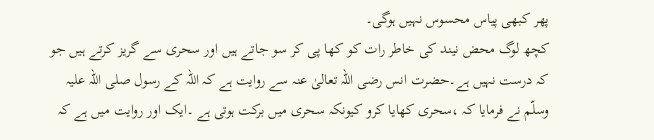پھر کبھی پیاس محسوس نہیں ہوگی۔
کچھ لوگ محض نیند کی خاطر رات کو کھا پی کر سو جاتے ہیں اور سحری سے گریز کرتے ہیں جو کہ درست نہیں ہے۔حضرت انس رضی اللہ تعالیٰ عنہ سے روایت ہے کہ اللہ کے رسول صلی اللہ علیہ وسلّم نے فرمایا کہ ،سحری کھایا کرو کیونکہ سحری میں برکت ہوتی ہے ۔ایک اور روایت میں ہے کہ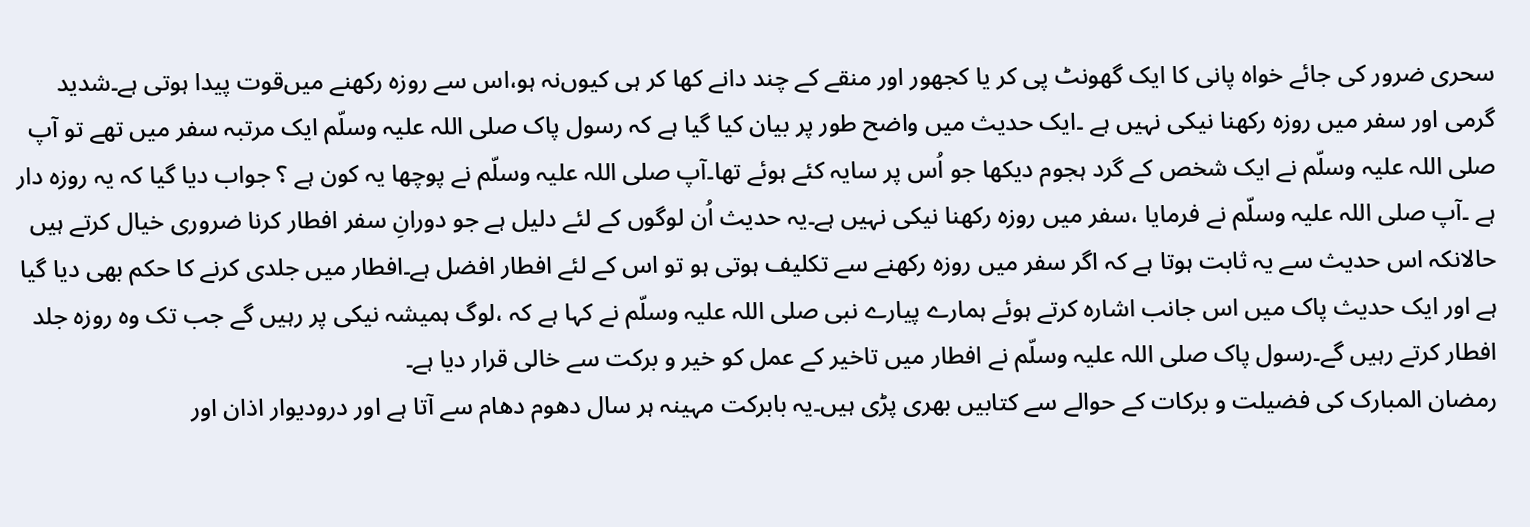سحری ضرور کی جائے خواہ پانی کا ایک گھونٹ پی کر یا کجھور اور منقے کے چند دانے کھا کر ہی کیوں‌نہ ہو،اس سے روزہ رکھنے میں‌قوت پیدا ہوتی ہے۔شدید گرمی اور سفر میں روزہ رکھنا نیکی نہیں ہے ۔ایک حدیث میں واضح طور پر بیان کیا گیا ہے کہ رسول پاک صلی اللہ علیہ وسلّم ایک مرتبہ سفر میں تھے تو آپ صلی اللہ علیہ وسلّم نے ایک شخص کے گرد ہجوم دیکھا جو اُس پر سایہ کئے ہوئے تھا۔آپ صلی اللہ علیہ وسلّم نے پوچھا یہ کون ہے ؟ جواب دیا گیا کہ یہ روزہ دار ہے ۔آپ صلی اللہ علیہ وسلّم نے فرمایا ،سفر میں روزہ رکھنا نیکی نہیں ہے۔یہ حدیث اُن لوگوں کے لئے دلیل ہے جو دورانِ سفر افطار کرنا ضروری خیال کرتے ہیں حالانکہ اس حدیث سے یہ ثابت ہوتا ہے کہ اگر سفر میں روزہ رکھنے سے تکلیف ہوتی ہو تو اس کے لئے افطار افضل ہے۔افطار میں جلدی کرنے کا حکم بھی دیا گیا ہے اور ایک حدیث پاک میں اس جانب اشارہ کرتے ہوئے ہمارے پیارے نبی صلی اللہ علیہ وسلّم نے کہا ہے کہ ،لوگ ہمیشہ نیکی پر رہیں گے جب تک وہ روزہ جلد افطار کرتے رہیں گے۔رسول پاک صلی اللہ علیہ وسلّم نے افطار میں تاخیر کے عمل کو خیر و برکت سے خالی قرار دیا ہے۔
رمضان المبارک کی فضیلت و برکات کے حوالے سے کتابیں بھری پڑی ہیں۔یہ بابرکت مہینہ ہر سال دھوم دھام سے آتا ہے اور درودیوار اذان اور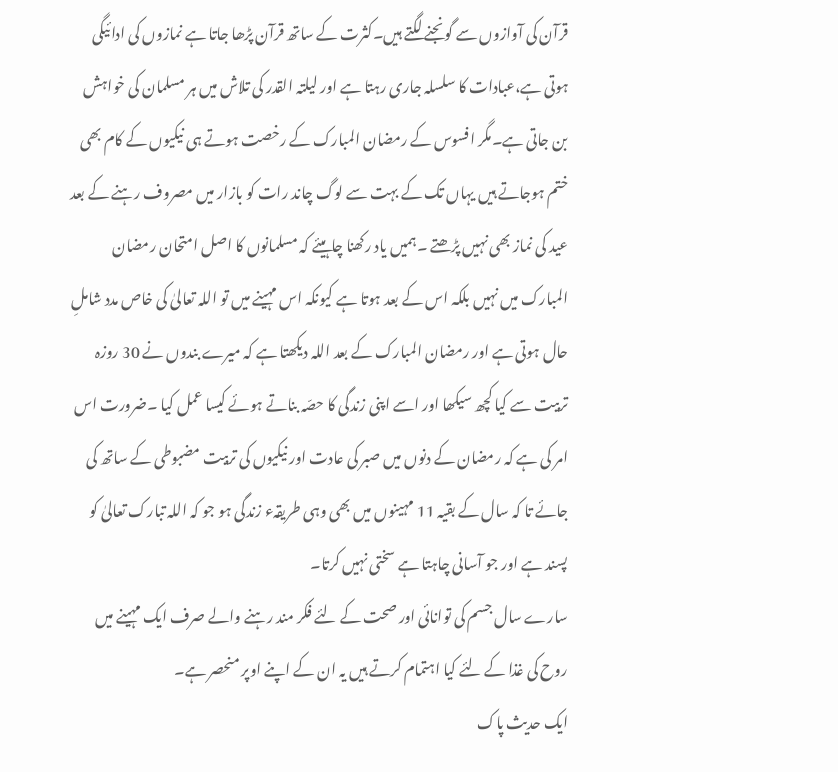قرآن کی آوازوں سے گونجنے لگتے ہیں۔کثرت کے ساتھ قرآن پڑھا جاتا ہے نمازوں کی ادائیگی ہوتی ہے،عبادات کا سلسلہ جاری رہتا ہے اور لیلتہ القدر کی تلاش میں ہر مسلمان کی خواہش بن جاتی ہے۔مگر افسوس کے رمضان المبارک کے رخصت ہوتے ہی نیکیوں کے کام بھی ختم ہوجاتے ہیں یہاں تک کے بہت سے لوگ چاند رات کو بازار میں مصروف رہنے کے بعد عید کی نماز بھی نہیں پڑھتے ۔ہمیں یاد رکھنا چاہیئے کہ مسلمانوں کا اصل امتحان رمضان المبارک میں نہیں بلکہ اس کے بعد ہوتا ہے کیونکہ اس مہینے میں تو اللہ تعالیٰ کی خاص مدد شاملِ حال ہوتی ہے اور رمضان المبارک کے بعد اللہ دیکھتا ہے کہ میرے بندوں نے 30 روزہ تربیت سے کیا کچھ سیکھا اور اسے اپنی زندگی کا حصّہ بناتے ہوئے کیسا عمل کیا ۔ضرورت اس امر کی ہے کہ رمضان کے دنوں میں صبر کی عادت اور نیکیوں کی تربیت مضبوطی کے ساتھ کی جائے تا کہ سال کے بقیہ 11 مہینوں میں بھی وہی طریقہء زندگی ہو جو کہ اللہ تبارک تعالیٰ کو پسند ہے اور جو آسانی چاہتا ہے سختی نہیں کرتا۔
سارے سال جسم کی توانائی اور صحت کے لئے فکر مند رہنے والے صرف ایک مہینے میں روح کی غذا کے لئے کیا اہتمام کرتے ہیں یہ ان کے اپنے اوپر منحصر ہے۔
ایک حدیث پاک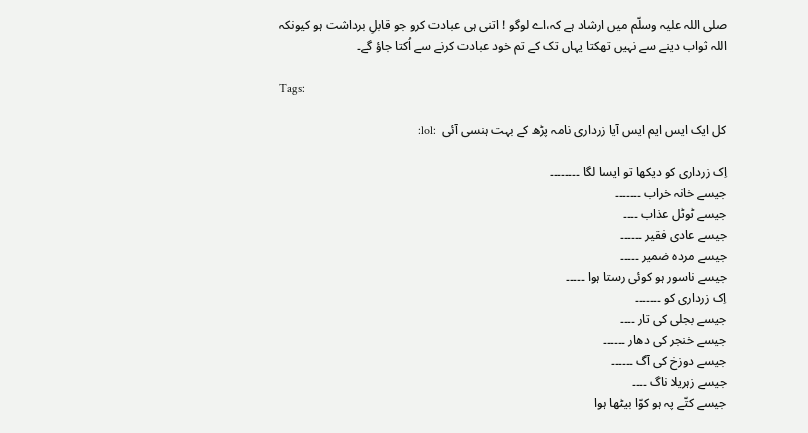صلی اللہ علیہ وسلّم میں ارشاد ہے کہ،اے لوگو ! اتنی ہی عبادت کرو جو قابلِ برداشت ہو کیونکہ اللہ ثواب دینے سے نہیں تھکتا یہاں تک کے تم خود عبادت کرنے سے اُکتا جاؤ گے۔

Tags:

کل ایک ایس ایم ایس آیا زرداری نامہ پڑھ کے بہت ہنسی آئی  :lol:

اِک زرداری کو دیکھا تو ایسا لگا ۔۔۔۔۔۔۔۔
جیسے خانہ خراب ۔۔۔۔۔۔۔
جیسے ٹوٹل عذاب ۔۔۔۔
جیسے عادی فقیر ۔۔۔۔۔۔
جیسے مردہ ضمیر ۔۔۔۔۔
جیسے ناسور ہو کوئی رستا ہوا ۔۔۔۔۔
اِک زرداری کو ۔۔۔۔۔۔۔
جیسے بجلی کی تار ۔۔۔۔
جیسے خنجر کی دھار ۔۔۔۔۔۔
جیسے دوزخ کی آگ ۔۔۔۔۔۔
جیسے زہریلا ناگ ۔۔۔۔
جیسے کتّے پہ ہو کوّا بیٹھا ہوا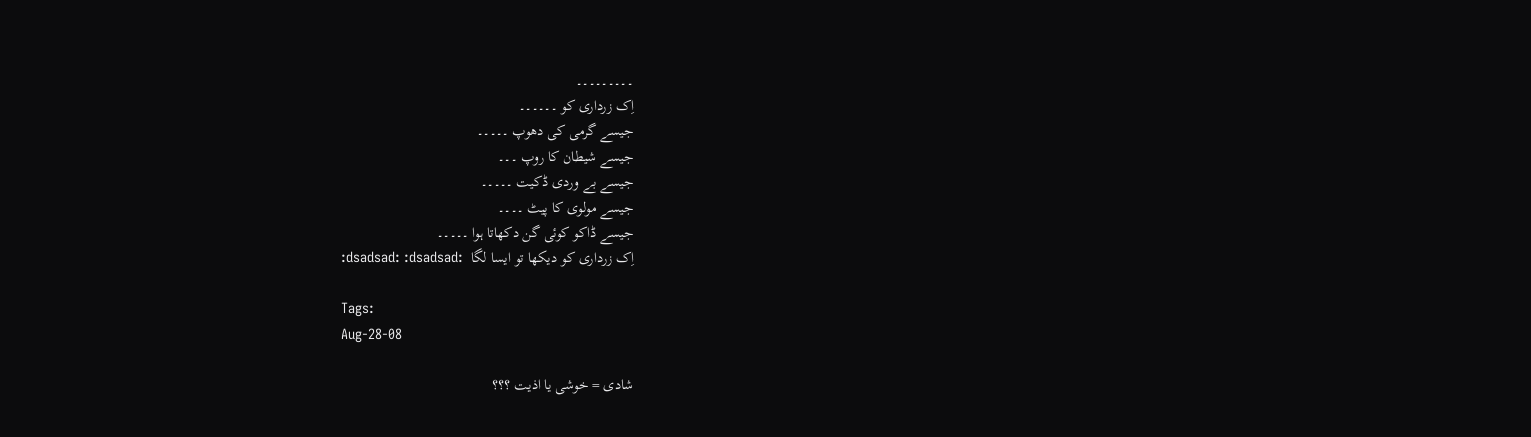۔۔۔۔۔۔۔۔۔
اِک زرداری کو ۔۔۔۔۔۔
جیسے گرمی کی دھوپ ۔۔۔۔۔
جیسے شیطان کا روپ ۔۔۔
جیسے بے وردی ڈکیت ۔۔۔۔۔
جیسے مولوی کا پیٹ ۔۔۔۔
جیسے ڈاکو کوئی گن دکھاتا ہوا ۔۔۔۔۔
اِک زرداری کو دیکھا تو ایسا لگا  :dsadsad: :dsadsad:

Tags:
Aug-28-08

شادی = خوشی یا اذیت ؟؟؟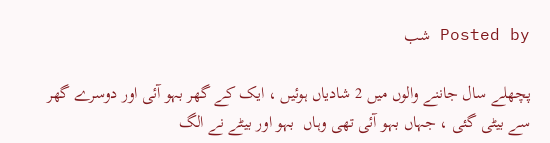Posted by شب

پچھلے سال جاننے والوں میں 2 شادیاں ہوئیں ، ایک کے گھر بہو آئی اور دوسرے گھر سے بیٹی گئی ، جہاں بہو آئی تھی وہاں  بہو اور بیٹے نے الگ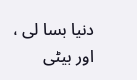دنیا بسا لی ، اور بیٹی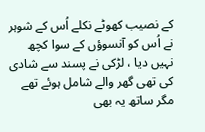کے نصیب کھوٹے نکلے اُس کے شوہر نے اُس کو آنسوؤں کے سوا کچھ نہیں دیا ، لڑکی نے پسند سے شادی کی تھی گھر والے شامل ہوئے تھے مگر ساتھ یہ بھی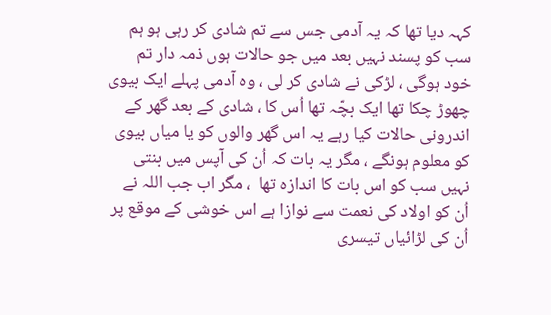کہہ دیا تھا کہ یہ آدمی جس سے تم شادی کر رہی ہو ہم سب کو پسند نہیں بعد میں جو حالات ہوں ذمہ دار تم خود ہوگی ، لڑکی نے شادی کر لی ، وہ آدمی پہلے ایک بیوی چھوڑ چکا تھا ایک بچّہ تھا اُس کا ، شادی کے بعد گھر کے اندرونی حالات کیا رہے یہ اس گھر والوں کو یا میاں بیوی کو معلوم ہونگے ، مگر یہ بات کہ اُن کی آپس میں بنتی نہیں سب کو اس بات کا اندازہ تھا  ، مگر اب جب اللہ نے اُن کو اولاد کی نعمت سے نوازا ہے اس خوشی کے موقع پر اُن کی لڑائیاں تیسری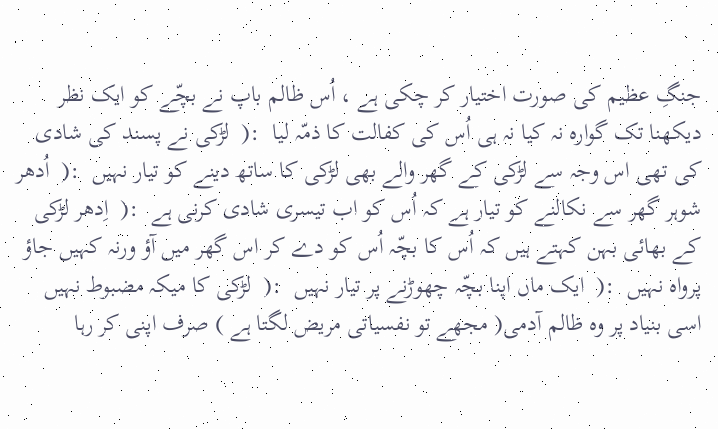جنگِ عظیم کی صورت اختیار کر چکی ہے ، اُس ظالم باپ نے بچّے کو ایک‌‌‌ نظر دیکھنا تک گوارہ نہ کیا نہ ہی اُس کی کفالت کا ذمّہ لیا  :(  لڑکی نے پسند کی شادی کی تھی اس وجہ سے لڑکی کے گھر والے بھی لڑکی کا ساتھ دینے کو تیار نہیں  :(  اُدھر شوہر گھر سے نکالنے کو تیار ہے کہ اُس کو اب تیسری شادی کرنی ہے  :(  اِدھر لڑکی کے بھائی بہن کہتے ہیں کہ اُس کا بچّہ اُس کو دے کر اس گھر میں آؤ ورنہ کہیں جاؤ پرواہ نہیں  :(  ایک ماں اپنا بچّہ چھوڑنے پر تیار نہیں  :(  لڑکی کا میکہ مضبوط نہیں اسی بنیاد پر وہ ظالم آدمی( مجھے تو نفسیاتی مریض لگتا ہے ) صرف اپنی کر رہا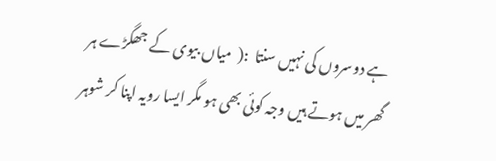ہے دوسروں کی نہیں سنتا  :(  میاں بیوی کے جھگڑے ہر گھر میں ہوتے ہیں وجہ کوئی بھی ہو مگر ایسا رویہ اپنا کر شوہر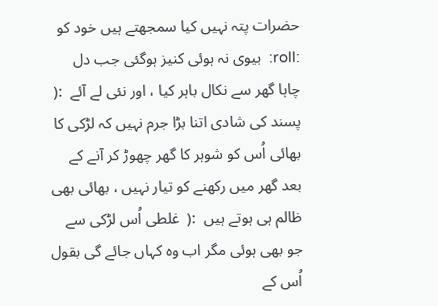حضرات پتہ نہیں کیا سمجھتے ہیں خود کو  :roll:  بیوی نہ ہوئی کنیز ہوگئی جب دل چاہا گھر سے نکال باہر کیا ، اور نئی لے آئے  :(  پسند کی شادی اتنا بڑا جرم نہیں کہ لڑکی کا بھائی اُس کو شوہر کا گھر چھوڑ کر آنے کے بعد گھر میں رکھنے کو تیار نہیں ، بھائی بھی ظالم ہی ہوتے ہیں  :(  غلطی اُس لڑکی سے جو بھی ہوئی مگر اب وہ کہاں جائے گی بقول اُس کے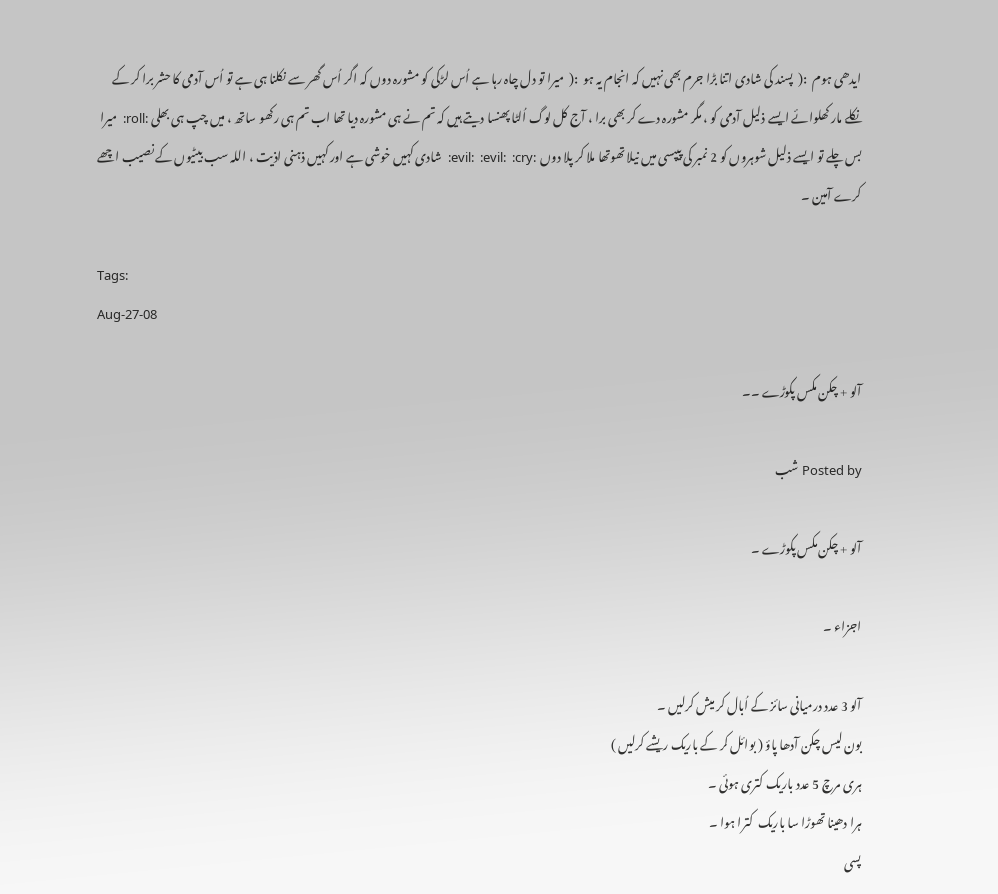ایدھی ہوم  :(  پسند کی شادی اتنا بڑا جرم بھی نہیں کہ انجام یہ ہو  :(  میرا تو دل چاہ رہا ہے اُس لڑکی کو مشورہ دوں کہ اگر اُس گھر سے نکلنا ہی ہے تو اُس آدمی کا حشر برا کر کے نکلے مار کھلوائے ایسے ذلیل آدمی کو ، مگر مشورہ دے کر بھی برا ، آج کل لوگ اُلٹا پھنسا دیتے ہیں کہ تم نے ہی مشورہ دیا تھا اب تم ہی رکھو ساتھ ، میں چپ ہی بھلی :roll:  میرا بس چلے تو ایسے ذلیل شوہروں کو 2 نمبر کی پیپسی میں نیلا تھوتھا ملا کر پلا دوں  :evil:  :evil:  :cry:  شادی کہیں خوشی ہے اور کہیں ذہنی اذیت ، اللہ سب بیٹیوں کے نصیب اچھے کرے آمین ۔

Tags:
Aug-27-08

آلو + چکن مکس پکوڑے ۔۔

Posted by شب

آلو + چکن مکس پکوڑے ۔

اجزاء ۔

آلو 3 عدد درمیانی سائز کے اُبال کر میش کرلیں ۔
بون لیس چکن آدھا پاؤ ( بوائل کر کے باریک ریشے کرلیں )
ہری مرچ 5 عدد باریک کتری ہوئی ۔
ہرا دھینا تھوڑا سا باریک  کترا ہوا ۔
پسی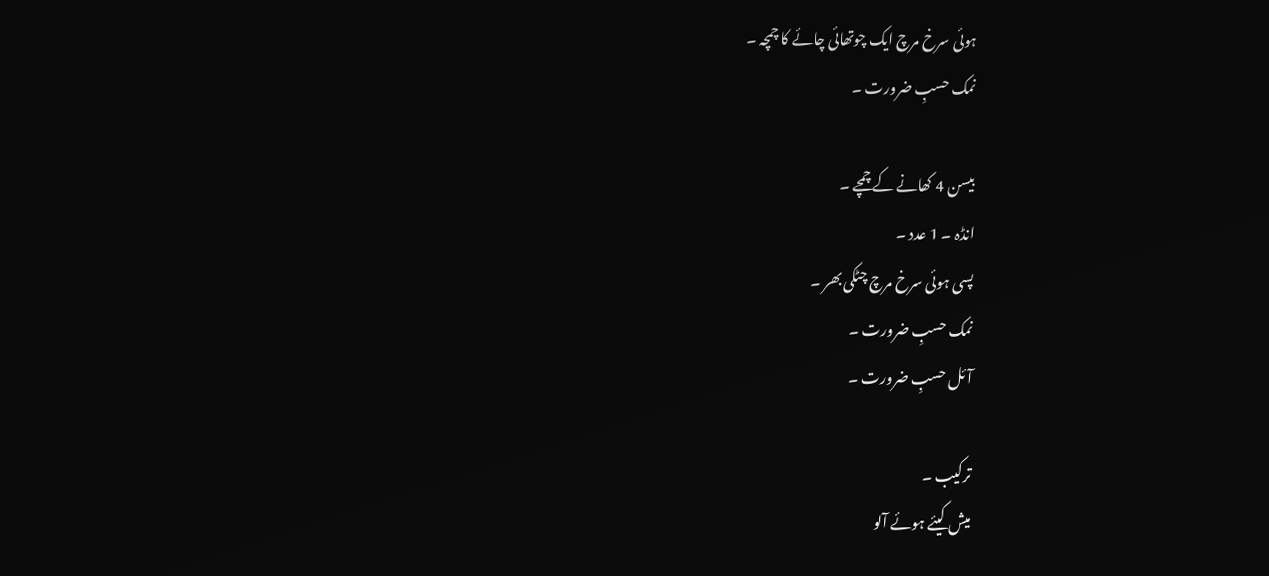ہوئی سرخ مرچ ایک چوتھائی چائے کا چمچہ ۔
نمک حسبِ ضرورت ۔

بیسن 4 کھانے کے چمچے ۔
انڈہ ۔ 1 عدد ۔
پسی ہوئی سرخ مرچ چٹکی بھر ۔
نمک حسبِ ضرورت ۔
آئل حسبِ ضرورت ۔

ترکیب ۔
میش کیئے ہوئے آلو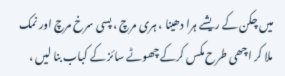میں چکن کے ریشے ہرا دھینا ، ہری مرچ ، پسی سرخ مرچ اور نمک ملا کر اچھی طرح مکس کرکے چھوٹے سائز کے کباب بنا لیں ،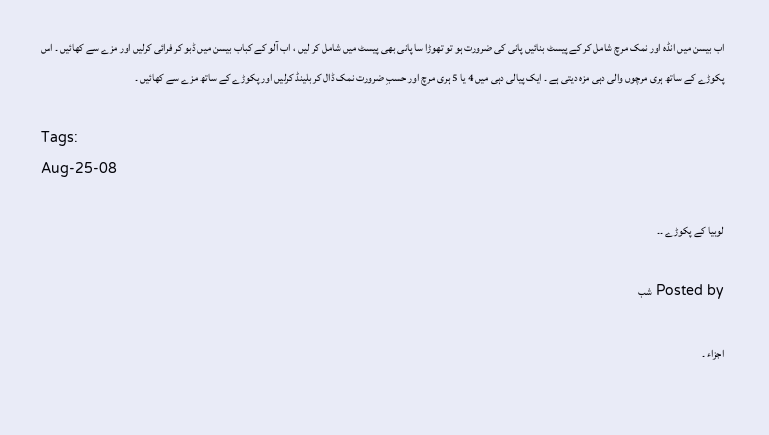اب بیسن میں انڈہ اور نمک مرچ شامل کر کے پیسٹ بنائیں پانی کی ضرورت ہو تو تھوڑا سا پانی بھی پیسٹ میں شامل کر لیں ، اب آلو کے کباب بیسن میں ڈبو کر فرائی کرلیں اور مزے سے کھائیں ۔ اس پکوڑے کے ساتھ ہری مرچوں والی دہی مزہ دیتی ہے ۔ ایک پیالی دہی میں 4 یا 5 ہری مرچ اور حسبِ ضرورت نمک ڈال کر بلینڈ کرلیں اور پکوڑے کے ساتھ مزے سے کھائیں ۔

Tags:
Aug-25-08

لوبیا کے پکوڑے ۔۔

Posted by شب

اجزاء ۔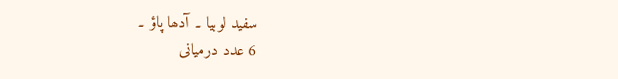سفید لوبیا ۔ آدھا پاؤ ۔
6 عدد درمیانی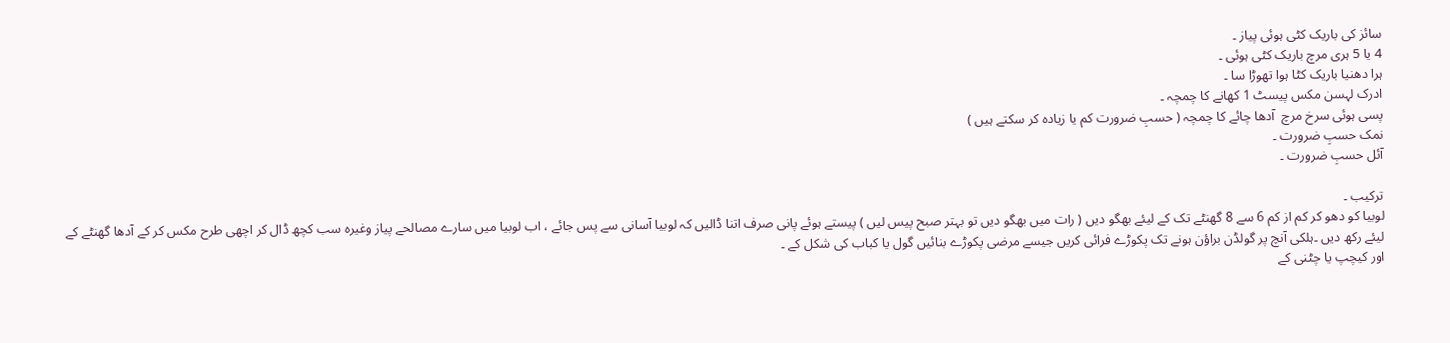سائز کی باریک کٹی ہوئی پیاز ۔
4 یا 5 ہری مرچ باریک کٹی ہوئی ۔
ہرا دھنیا باریک کٹا ہوا تھوڑا سا ۔
ادرک لہسن مکس پیسٹ 1 کھانے کا چمچہ ۔
پسی ہوئی سرخ مرچ  آدھا چائے کا چمچہ ( حسبِ ضرورت کم یا زیادہ کر سکتے ہیں )
نمک حسبِ ضرورت ۔
آئل حسبِ ضرورت ۔

ترکیب ۔
لوبیا کو دھو کر کم از کم 6 سے 8 گھنٹے تک کے لیئے بھگو دیں ( رات میں بھگو دیں تو بہتر صبح پیس لیں ) پیستے ہوئے پانی صرف اتنا ڈالیں کہ لوبیا آسانی سے پس جائے ، اب لوبیا میں سارے مصالحے پیاز وغیرہ سب کچھ ڈال کر اچھی طرح مکس کر کے آدھا گھنٹے کے لیئے رکھ دیں ۔ہلکی آنچ پر گولڈن براؤن ہونے تک پکوڑے فرائی کریں جیسے مرضی پکوڑے بنائیں گول یا کباب کی شکل کے ۔
اور کیچپ یا چٹنی کے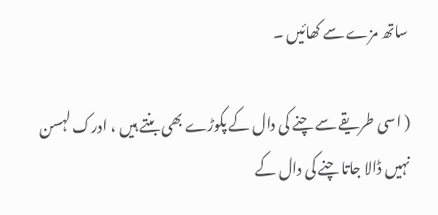ساتھ مزے سے کھائیں ۔

( اسی طریقے سے چنے کی دال کے پکوڑے بھی بنتے ہیں ، ادرک لہسن نہیں ڈالا جاتا چنے کی دال کے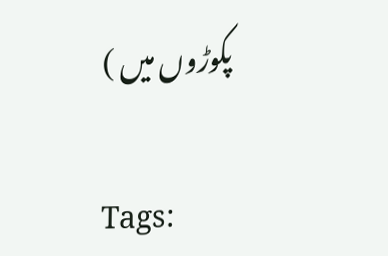پکوڑوں میں )

Tags: